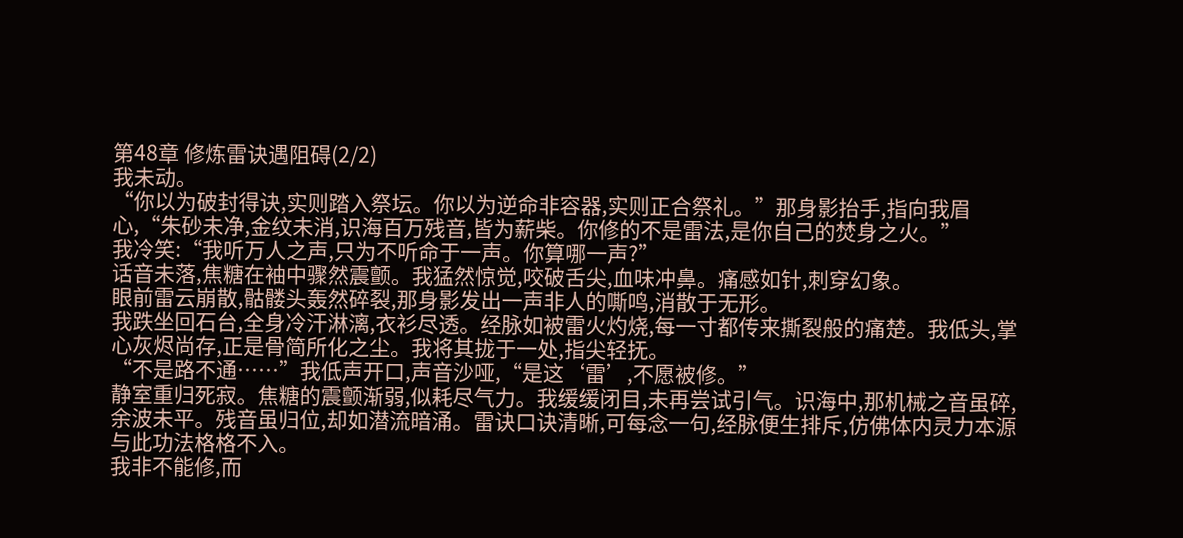第48章 修炼雷诀遇阻碍(2/2)
我未动。
“你以为破封得诀,实则踏入祭坛。你以为逆命非容器,实则正合祭礼。”那身影抬手,指向我眉心,“朱砂未净,金纹未消,识海百万残音,皆为薪柴。你修的不是雷法,是你自己的焚身之火。”
我冷笑:“我听万人之声,只为不听命于一声。你算哪一声?”
话音未落,焦糖在袖中骤然震颤。我猛然惊觉,咬破舌尖,血味冲鼻。痛感如针,刺穿幻象。
眼前雷云崩散,骷髅头轰然碎裂,那身影发出一声非人的嘶鸣,消散于无形。
我跌坐回石台,全身冷汗淋漓,衣衫尽透。经脉如被雷火灼烧,每一寸都传来撕裂般的痛楚。我低头,掌心灰烬尚存,正是骨简所化之尘。我将其拢于一处,指尖轻抚。
“不是路不通……”我低声开口,声音沙哑,“是这‘雷’,不愿被修。”
静室重归死寂。焦糖的震颤渐弱,似耗尽气力。我缓缓闭目,未再尝试引气。识海中,那机械之音虽碎,余波未平。残音虽归位,却如潜流暗涌。雷诀口诀清晰,可每念一句,经脉便生排斥,仿佛体内灵力本源与此功法格格不入。
我非不能修,而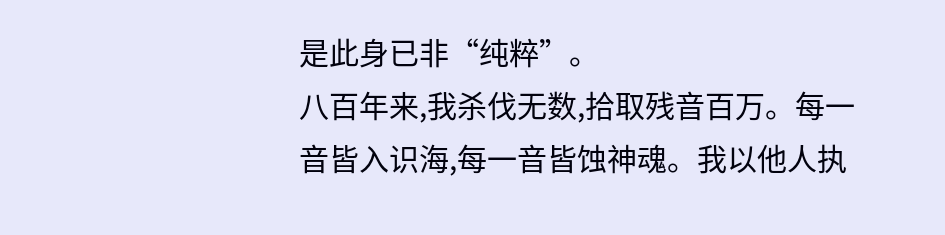是此身已非“纯粹”。
八百年来,我杀伐无数,拾取残音百万。每一音皆入识海,每一音皆蚀神魂。我以他人执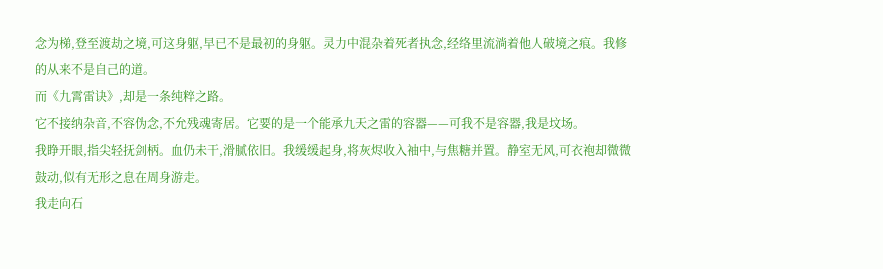念为梯,登至渡劫之境,可这身躯,早已不是最初的身躯。灵力中混杂着死者执念,经络里流淌着他人破境之痕。我修的从来不是自己的道。
而《九霄雷诀》,却是一条纯粹之路。
它不接纳杂音,不容伪念,不允残魂寄居。它要的是一个能承九天之雷的容器——可我不是容器,我是坟场。
我睁开眼,指尖轻抚剑柄。血仍未干,滑腻依旧。我缓缓起身,将灰烬收入袖中,与焦糖并置。静室无风,可衣袍却微微鼓动,似有无形之息在周身游走。
我走向石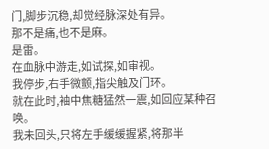门,脚步沉稳,却觉经脉深处有异。
那不是痛,也不是麻。
是雷。
在血脉中游走,如试探,如审视。
我停步,右手微颤,指尖触及门环。
就在此时,袖中焦糖猛然一震,如回应某种召唤。
我未回头,只将左手缓缓握紧,将那半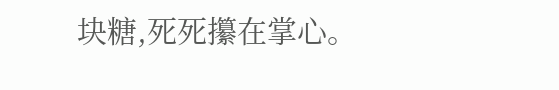块糖,死死攥在掌心。